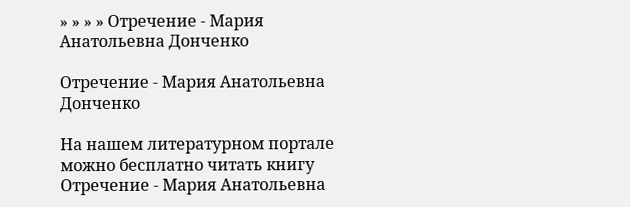» » » » Отречение - Мария Анатольевна Донченко

Отречение - Мария Анатольевна Донченко

На нашем литературном портале можно бесплатно читать книгу Отречение - Мария Анатольевна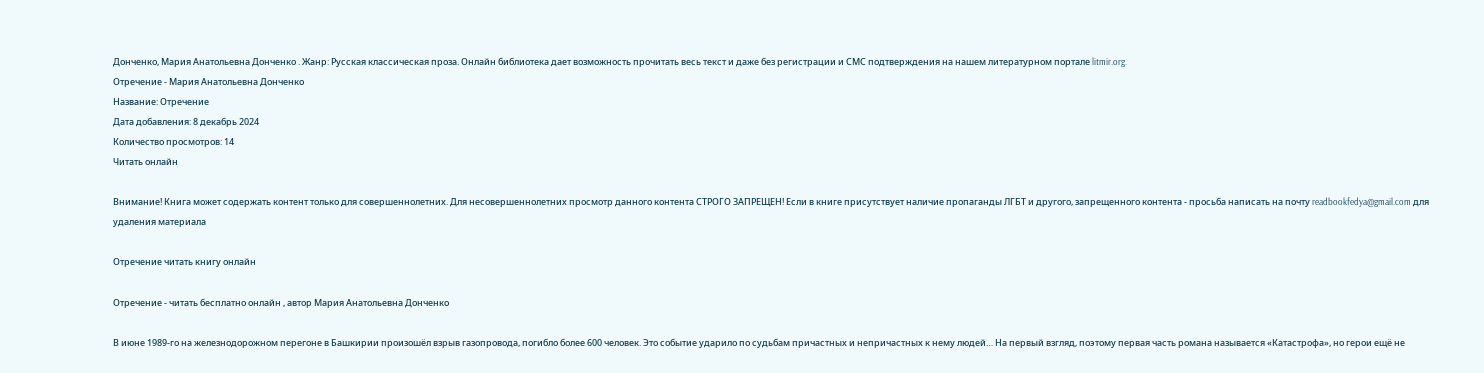Донченко, Мария Анатольевна Донченко . Жанр: Русская классическая проза. Онлайн библиотека дает возможность прочитать весь текст и даже без регистрации и СМС подтверждения на нашем литературном портале litmir.org.
Отречение - Мария Анатольевна Донченко
Название: Отречение
Дата добавления: 8 декабрь 2024
Количество просмотров: 14
Читать онлайн

Внимание! Книга может содержать контент только для совершеннолетних. Для несовершеннолетних просмотр данного контента СТРОГО ЗАПРЕЩЕН! Если в книге присутствует наличие пропаганды ЛГБТ и другого, запрещенного контента - просьба написать на почту readbookfedya@gmail.com для удаления материала

Отречение читать книгу онлайн

Отречение - читать бесплатно онлайн , автор Мария Анатольевна Донченко

В июне 1989-го на железнодорожном перегоне в Башкирии произошёл взрыв газопровода, погибло более 600 человек. Это событие ударило по судьбам причастных и непричастных к нему людей… На первый взгляд, поэтому первая часть романа называется «Катастрофа», но герои ещё не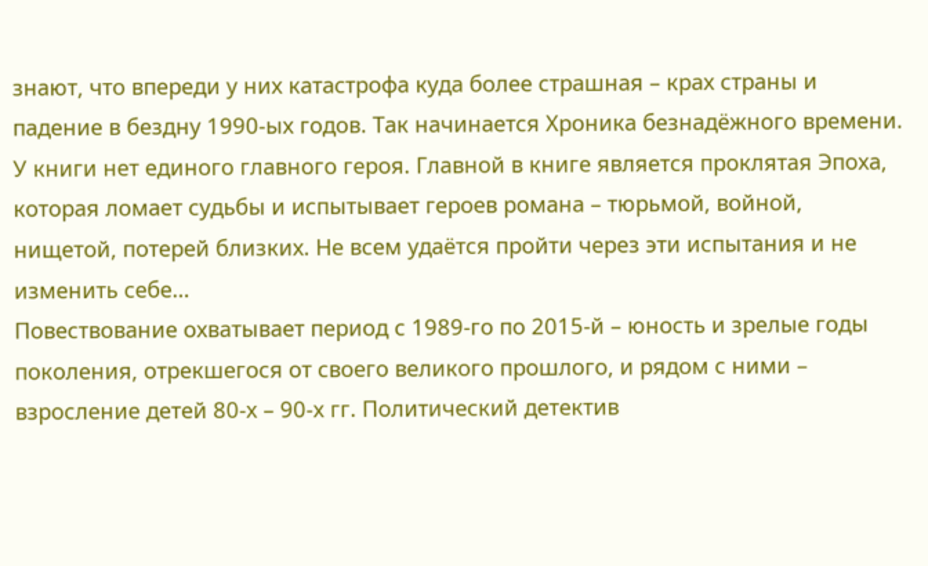знают, что впереди у них катастрофа куда более страшная – крах страны и падение в бездну 1990-ых годов. Так начинается Хроника безнадёжного времени.
У книги нет единого главного героя. Главной в книге является проклятая Эпоха, которая ломает судьбы и испытывает героев романа – тюрьмой, войной, нищетой, потерей близких. Не всем удаётся пройти через эти испытания и не изменить себе…
Повествование охватывает период с 1989-го по 2015-й – юность и зрелые годы поколения, отрекшегося от своего великого прошлого, и рядом с ними – взросление детей 80-х – 90-х гг. Политический детектив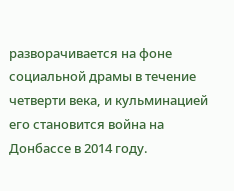разворачивается на фоне социальной драмы в течение четверти века, и кульминацией его становится война на Донбассе в 2014 году.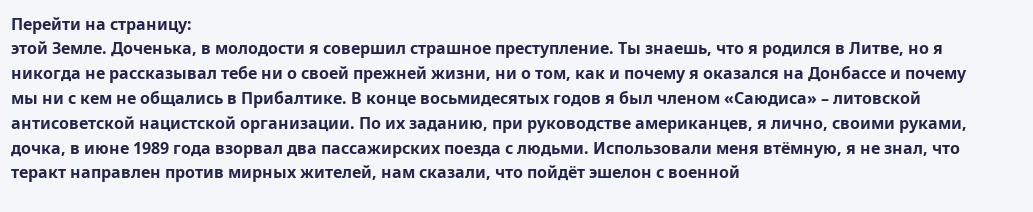Перейти на страницу:
этой Земле. Доченька, в молодости я совершил страшное преступление. Ты знаешь, что я родился в Литве, но я никогда не рассказывал тебе ни о своей прежней жизни, ни о том, как и почему я оказался на Донбассе и почему мы ни с кем не общались в Прибалтике. В конце восьмидесятых годов я был членом «Саюдиса» – литовской антисоветской нацистской организации. По их заданию, при руководстве американцев, я лично, своими руками, дочка, в июне 1989 года взорвал два пассажирских поезда с людьми. Использовали меня втёмную, я не знал, что теракт направлен против мирных жителей, нам сказали, что пойдёт эшелон с военной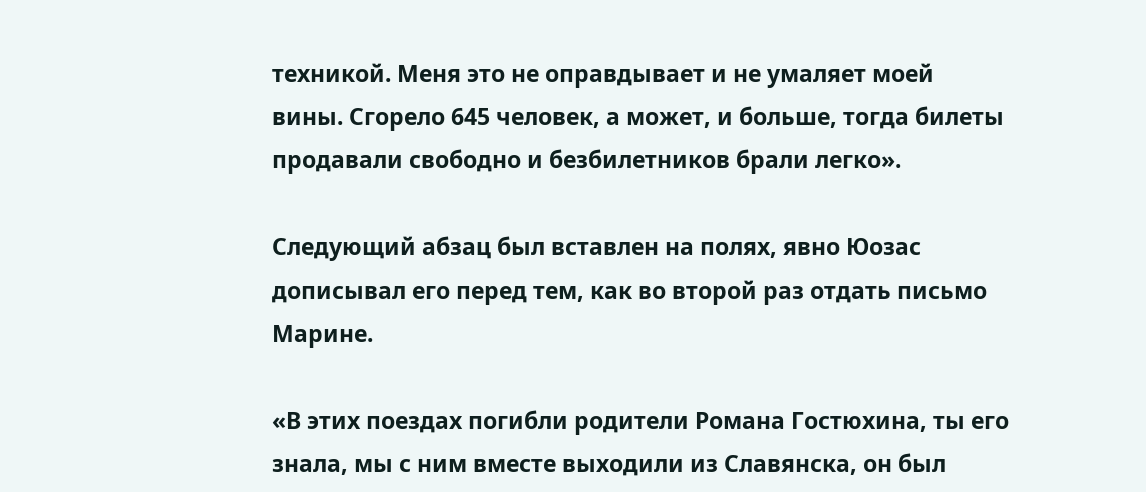техникой. Меня это не оправдывает и не умаляет моей вины. Сгорело 645 человек, а может, и больше, тогда билеты продавали свободно и безбилетников брали легко».

Следующий абзац был вставлен на полях, явно Юозас дописывал его перед тем, как во второй раз отдать письмо Марине.

«В этих поездах погибли родители Романа Гостюхина, ты его знала, мы с ним вместе выходили из Славянска, он был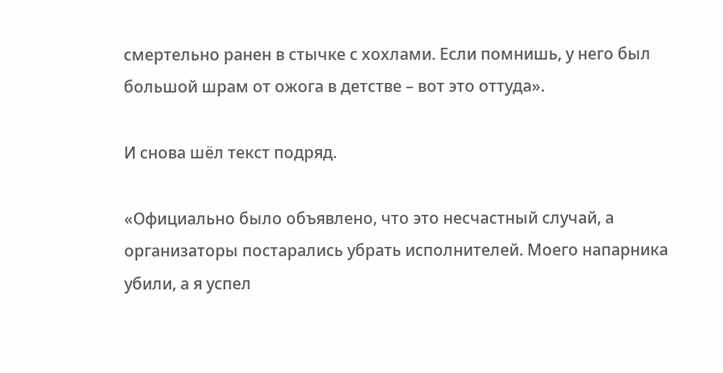смертельно ранен в стычке с хохлами. Если помнишь, у него был большой шрам от ожога в детстве – вот это оттуда».

И снова шёл текст подряд.

«Официально было объявлено, что это несчастный случай, а организаторы постарались убрать исполнителей. Моего напарника убили, а я успел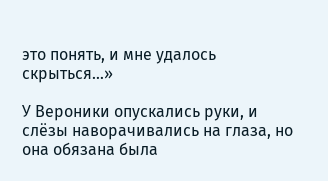это понять, и мне удалось скрыться…»

У Вероники опускались руки, и слёзы наворачивались на глаза, но она обязана была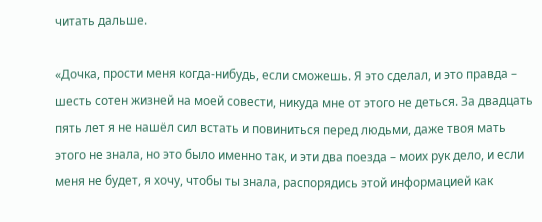читать дальше.

«Дочка, прости меня когда-нибудь, если сможешь. Я это сделал, и это правда – шесть сотен жизней на моей совести, никуда мне от этого не деться. За двадцать пять лет я не нашёл сил встать и повиниться перед людьми, даже твоя мать этого не знала, но это было именно так, и эти два поезда – моих рук дело, и если меня не будет, я хочу, чтобы ты знала, распорядись этой информацией как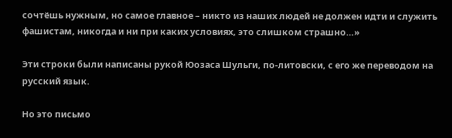сочтёшь нужным, но самое главное – никто из наших людей не должен идти и служить фашистам, никогда и ни при каких условиях, это слишком страшно…»

Эти строки были написаны рукой Юозаса Шульги, по-литовски, с его же переводом на русский язык.

Но это письмо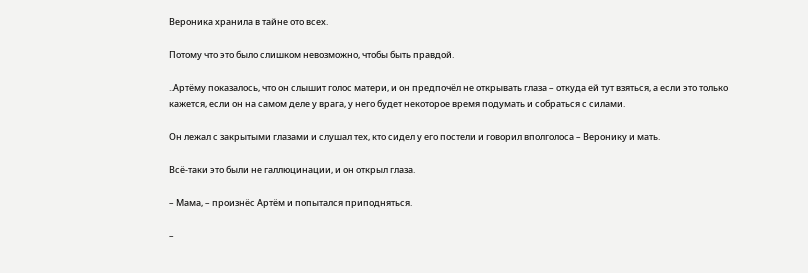Вероника хранила в тайне ото всех.

Потому что это было слишком невозможно, чтобы быть правдой.

..Артёму показалось, что он слышит голос матери, и он предпочёл не открывать глаза – откуда ей тут взяться, а если это только кажется, если он на самом деле у врага, у него будет некоторое время подумать и собраться с силами.

Он лежал с закрытыми глазами и слушал тех, кто сидел у его постели и говорил вполголоса – Веронику и мать.

Всё-таки это были не галлюцинации, и он открыл глаза.

– Мама, – произнёс Артём и попытался приподняться.

–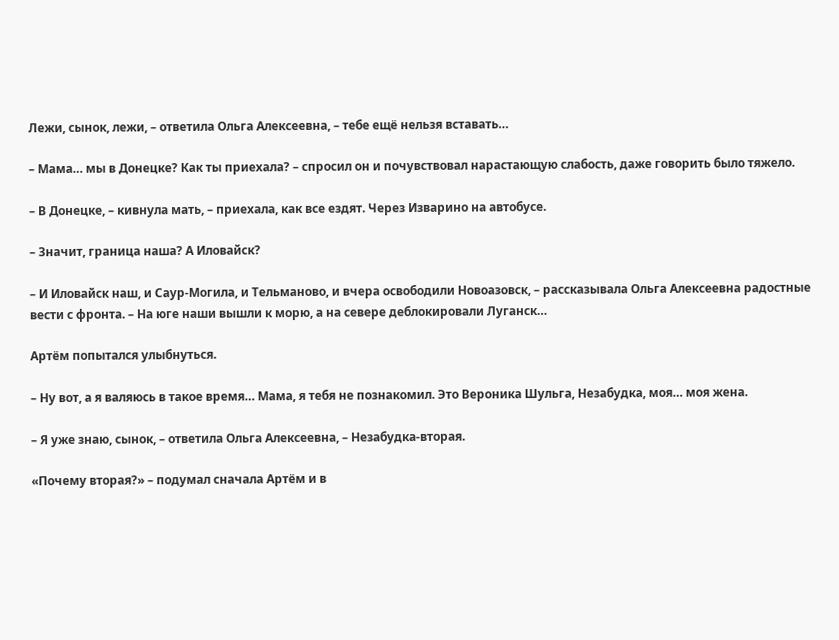Лежи, сынок, лежи, – ответила Ольга Алексеевна, – тебе ещё нельзя вставать…

– Мама… мы в Донецке? Как ты приехала? – спросил он и почувствовал нарастающую слабость, даже говорить было тяжело.

– В Донецке, – кивнула мать, – приехала, как все ездят. Через Изварино на автобусе.

– Значит, граница наша? А Иловайск?

– И Иловайск наш, и Саур-Могила, и Тельманово, и вчера освободили Новоазовск, – рассказывала Ольга Алексеевна радостные вести с фронта. – На юге наши вышли к морю, а на севере деблокировали Луганск…

Артём попытался улыбнуться.

– Ну вот, а я валяюсь в такое время… Мама, я тебя не познакомил. Это Вероника Шульга, Незабудка, моя… моя жена.

– Я уже знаю, сынок, – ответила Ольга Алексеевна, – Незабудка-вторая.

«Почему вторая?» – подумал сначала Артём и в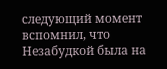следующий момент вспомнил, что Незабудкой была на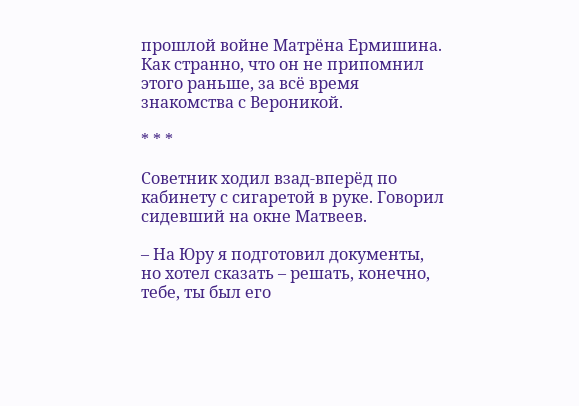прошлой войне Матрёна Ермишина. Как странно, что он не припомнил этого раньше, за всё время знакомства с Вероникой.

* * *

Советник ходил взад-вперёд по кабинету с сигаретой в руке. Говорил сидевший на окне Матвеев.

– На Юру я подготовил документы, но хотел сказать – решать, конечно, тебе, ты был его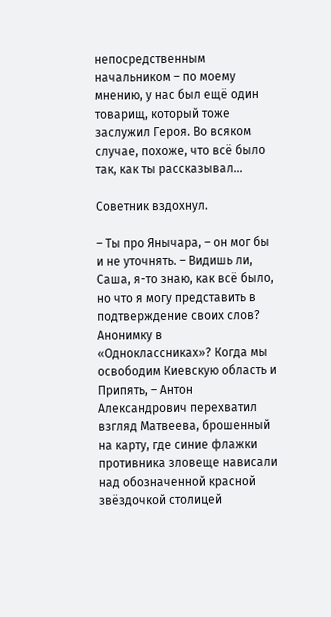непосредственным начальником – по моему мнению, у нас был ещё один товарищ, который тоже заслужил Героя. Во всяком случае, похоже, что всё было так, как ты рассказывал…

Советник вздохнул.

– Ты про Янычара, – он мог бы и не уточнять. – Видишь ли, Саша, я-то знаю, как всё было, но что я могу представить в подтверждение своих слов? Анонимку в «Одноклассниках»? Когда мы освободим Киевскую область и Припять, – Антон Александрович перехватил взгляд Матвеева, брошенный на карту, где синие флажки противника зловеще нависали над обозначенной красной звёздочкой столицей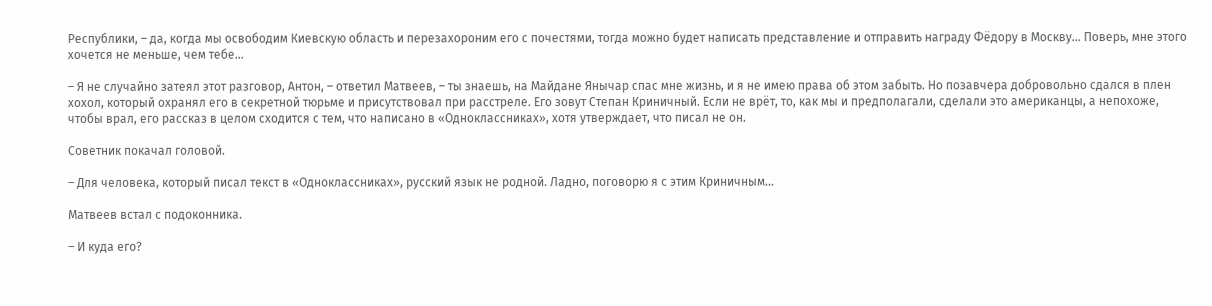Республики, – да, когда мы освободим Киевскую область и перезахороним его с почестями, тогда можно будет написать представление и отправить награду Фёдору в Москву… Поверь, мне этого хочется не меньше, чем тебе…

– Я не случайно затеял этот разговор, Антон, – ответил Матвеев, – ты знаешь, на Майдане Янычар спас мне жизнь, и я не имею права об этом забыть. Но позавчера добровольно сдался в плен хохол, который охранял его в секретной тюрьме и присутствовал при расстреле. Его зовут Степан Криничный. Если не врёт, то, как мы и предполагали, сделали это американцы, а непохоже, чтобы врал, его рассказ в целом сходится с тем, что написано в «Одноклассниках», хотя утверждает, что писал не он.

Советник покачал головой.

– Для человека, который писал текст в «Одноклассниках», русский язык не родной. Ладно, поговорю я с этим Криничным…

Матвеев встал с подоконника.

– И куда его?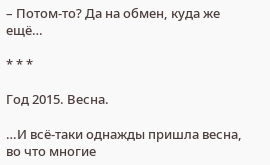– Потом-то? Да на обмен, куда же ещё…

* * *

Год 2015. Весна.

…И всё-таки однажды пришла весна, во что многие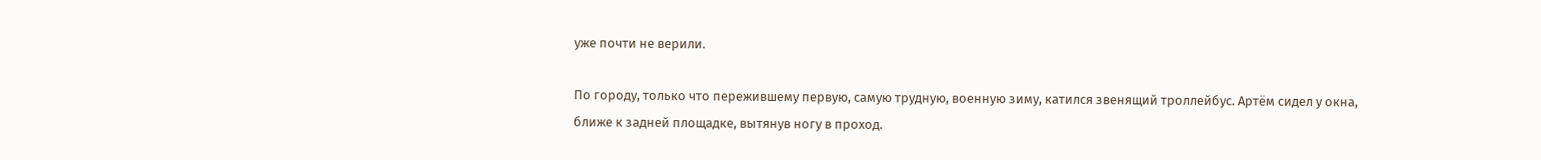уже почти не верили.

По городу, только что пережившему первую, самую трудную, военную зиму, катился звенящий троллейбус. Артём сидел у окна, ближе к задней площадке, вытянув ногу в проход.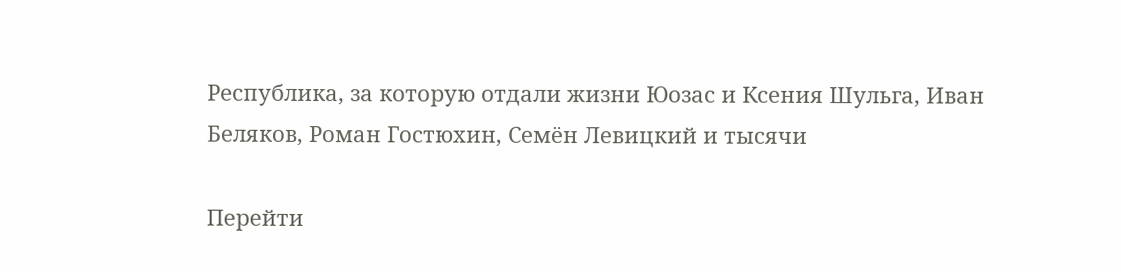Республика, за которую отдали жизни Юозас и Ксения Шульга, Иван Беляков, Роман Гостюхин, Семён Левицкий и тысячи

Перейти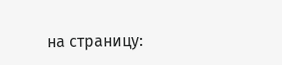на страницу: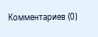Комментариев (0)